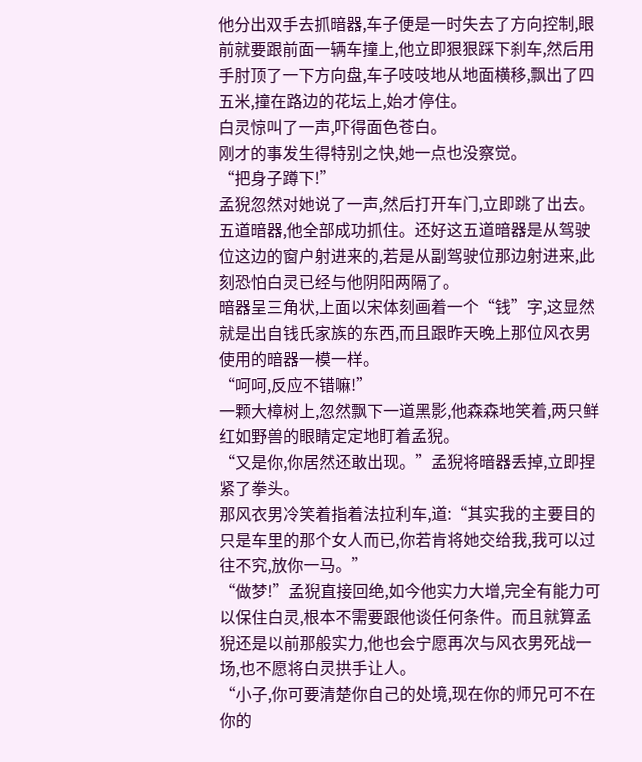他分出双手去抓暗器,车子便是一时失去了方向控制,眼前就要跟前面一辆车撞上,他立即狠狠踩下刹车,然后用手肘顶了一下方向盘,车子吱吱地从地面横移,飘出了四五米,撞在路边的花坛上,始才停住。
白灵惊叫了一声,吓得面色苍白。
刚才的事发生得特别之快,她一点也没察觉。
“把身子蹲下!”
孟猊忽然对她说了一声,然后打开车门,立即跳了出去。
五道暗器,他全部成功抓住。还好这五道暗器是从驾驶位这边的窗户射进来的,若是从副驾驶位那边射进来,此刻恐怕白灵已经与他阴阳两隔了。
暗器呈三角状,上面以宋体刻画着一个“钱”字,这显然就是出自钱氏家族的东西,而且跟昨天晚上那位风衣男使用的暗器一模一样。
“呵呵,反应不错嘛!”
一颗大樟树上,忽然飘下一道黑影,他森森地笑着,两只鲜红如野兽的眼睛定定地盯着孟猊。
“又是你,你居然还敢出现。”孟猊将暗器丢掉,立即捏紧了拳头。
那风衣男冷笑着指着法拉利车,道:“其实我的主要目的只是车里的那个女人而已,你若肯将她交给我,我可以过往不究,放你一马。”
“做梦!”孟猊直接回绝,如今他实力大增,完全有能力可以保住白灵,根本不需要跟他谈任何条件。而且就算孟猊还是以前那般实力,他也会宁愿再次与风衣男死战一场,也不愿将白灵拱手让人。
“小子,你可要清楚你自己的处境,现在你的师兄可不在你的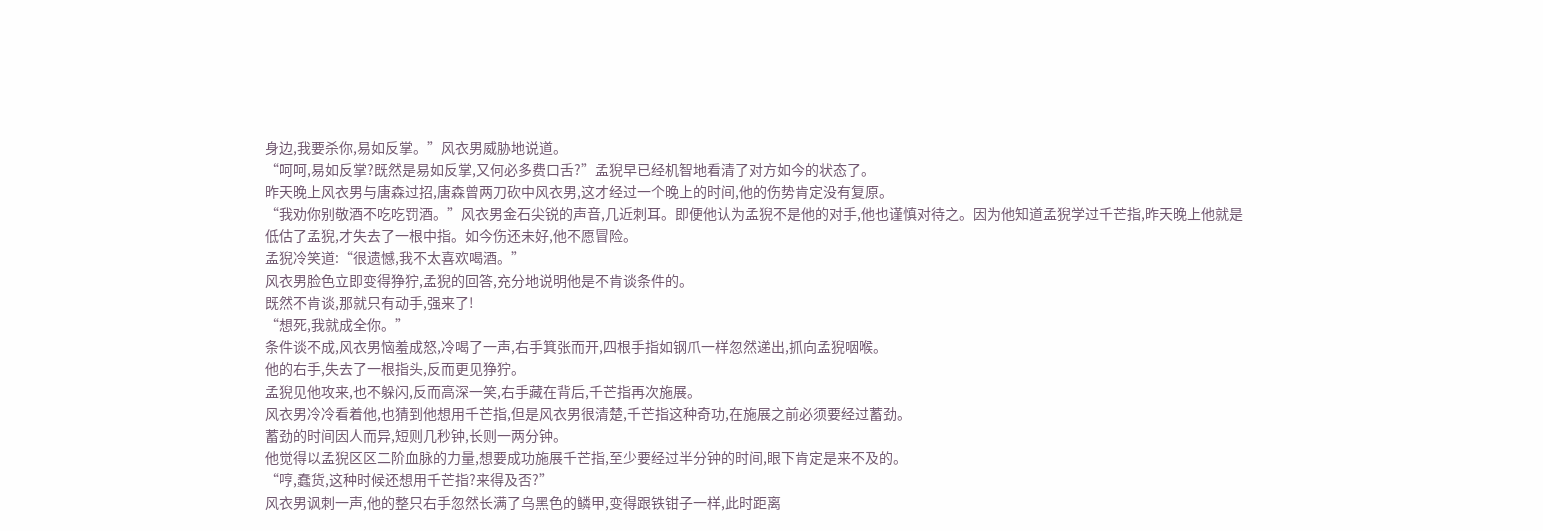身边,我要杀你,易如反掌。”风衣男威胁地说道。
“呵呵,易如反掌?既然是易如反掌,又何必多费口舌?”孟猊早已经机智地看清了对方如今的状态了。
昨天晚上风衣男与唐森过招,唐森曾两刀砍中风衣男,这才经过一个晚上的时间,他的伤势肯定没有复原。
“我劝你别敬酒不吃吃罚酒。”风衣男金石尖锐的声音,几近刺耳。即便他认为孟猊不是他的对手,他也谨慎对待之。因为他知道孟猊学过千芒指,昨天晚上他就是低估了孟猊,才失去了一根中指。如今伤还未好,他不愿冒险。
孟猊冷笑道:“很遗憾,我不太喜欢喝酒。”
风衣男脸色立即变得狰狞,孟猊的回答,充分地说明他是不肯谈条件的。
既然不肯谈,那就只有动手,强来了!
“想死,我就成全你。”
条件谈不成,风衣男恼羞成怒,冷喝了一声,右手箕张而开,四根手指如钢爪一样忽然递出,抓向孟猊咽喉。
他的右手,失去了一根指头,反而更见狰狞。
孟猊见他攻来,也不躲闪,反而高深一笑,右手藏在背后,千芒指再次施展。
风衣男冷冷看着他,也猜到他想用千芒指,但是风衣男很清楚,千芒指这种奇功,在施展之前必须要经过蓄劲。
蓄劲的时间因人而异,短则几秒钟,长则一两分钟。
他觉得以孟猊区区二阶血脉的力量,想要成功施展千芒指,至少要经过半分钟的时间,眼下肯定是来不及的。
“哼,蠢货,这种时候还想用千芒指?来得及否?”
风衣男讽刺一声,他的整只右手忽然长满了乌黑色的鳞甲,变得跟铁钳子一样,此时距离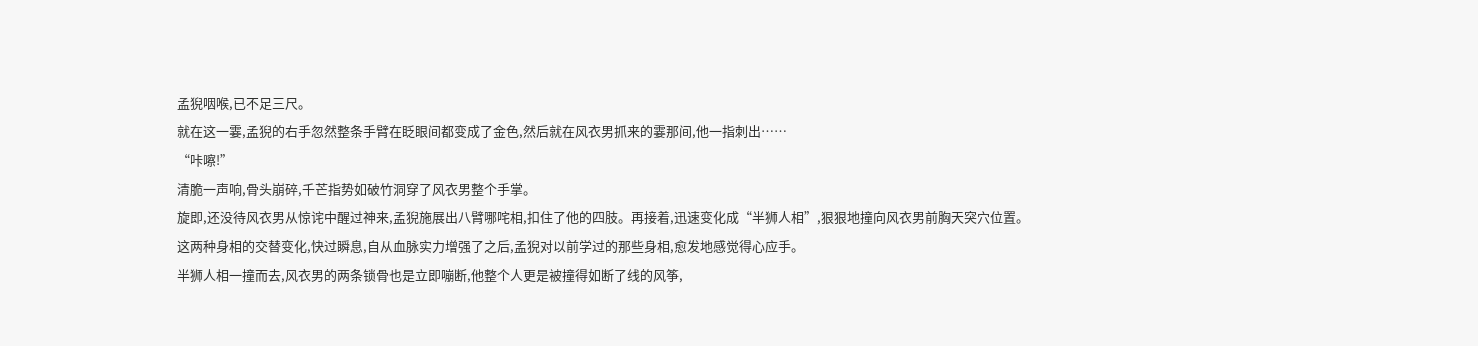孟猊咽喉,已不足三尺。
就在这一霎,孟猊的右手忽然整条手臂在眨眼间都变成了金色,然后就在风衣男抓来的霎那间,他一指刺出……
“咔嚓!”
清脆一声响,骨头崩碎,千芒指势如破竹洞穿了风衣男整个手掌。
旋即,还没待风衣男从惊诧中醒过神来,孟猊施展出八臂哪咤相,扣住了他的四肢。再接着,迅速变化成“半狮人相”,狠狠地撞向风衣男前胸天突穴位置。
这两种身相的交替变化,快过瞬息,自从血脉实力增强了之后,孟猊对以前学过的那些身相,愈发地感觉得心应手。
半狮人相一撞而去,风衣男的两条锁骨也是立即嘣断,他整个人更是被撞得如断了线的风筝,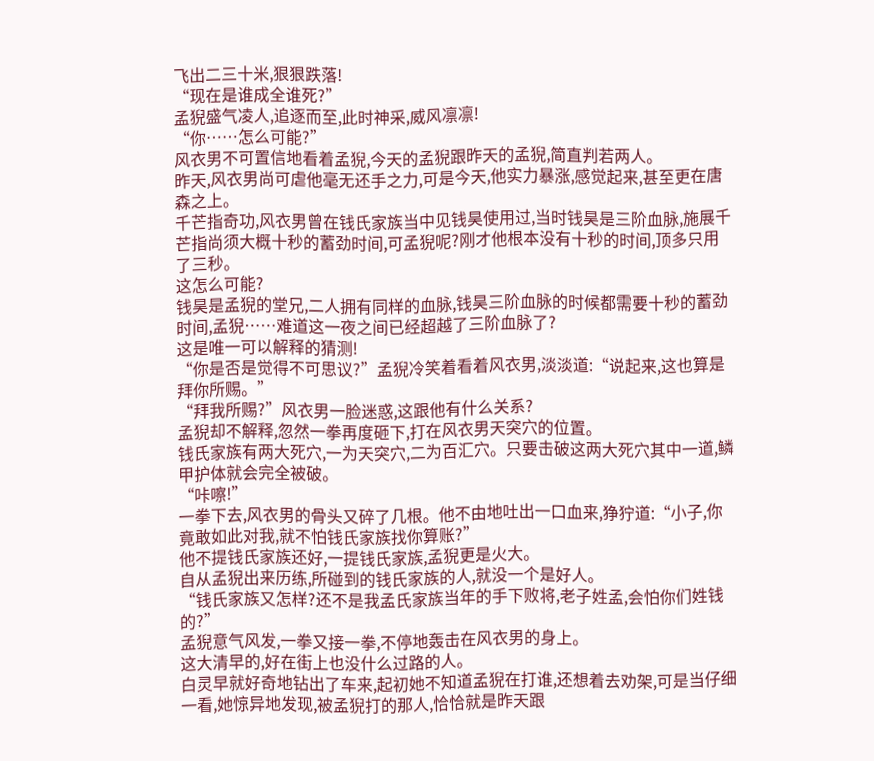飞出二三十米,狠狠跌落!
“现在是谁成全谁死?”
孟猊盛气凌人,追逐而至,此时神采,威风凛凛!
“你……怎么可能?”
风衣男不可置信地看着孟猊,今天的孟猊跟昨天的孟猊,简直判若两人。
昨天,风衣男尚可虐他毫无还手之力,可是今天,他实力暴涨,感觉起来,甚至更在唐森之上。
千芒指奇功,风衣男曾在钱氏家族当中见钱昊使用过,当时钱昊是三阶血脉,施展千芒指尚须大概十秒的蓄劲时间,可孟猊呢?刚才他根本没有十秒的时间,顶多只用了三秒。
这怎么可能?
钱昊是孟猊的堂兄,二人拥有同样的血脉,钱昊三阶血脉的时候都需要十秒的蓄劲时间,孟猊……难道这一夜之间已经超越了三阶血脉了?
这是唯一可以解释的猜测!
“你是否是觉得不可思议?”孟猊冷笑着看着风衣男,淡淡道:“说起来,这也算是拜你所赐。”
“拜我所赐?”风衣男一脸迷惑,这跟他有什么关系?
孟猊却不解释,忽然一拳再度砸下,打在风衣男天突穴的位置。
钱氏家族有两大死穴,一为天突穴,二为百汇穴。只要击破这两大死穴其中一道,鳞甲护体就会完全被破。
“咔嚓!”
一拳下去,风衣男的骨头又碎了几根。他不由地吐出一口血来,狰狞道:“小子,你竟敢如此对我,就不怕钱氏家族找你算账?”
他不提钱氏家族还好,一提钱氏家族,孟猊更是火大。
自从孟猊出来历练,所碰到的钱氏家族的人,就没一个是好人。
“钱氏家族又怎样?还不是我孟氏家族当年的手下败将,老子姓孟,会怕你们姓钱的?”
孟猊意气风发,一拳又接一拳,不停地轰击在风衣男的身上。
这大清早的,好在街上也没什么过路的人。
白灵早就好奇地钻出了车来,起初她不知道孟猊在打谁,还想着去劝架,可是当仔细一看,她惊异地发现,被孟猊打的那人,恰恰就是昨天跟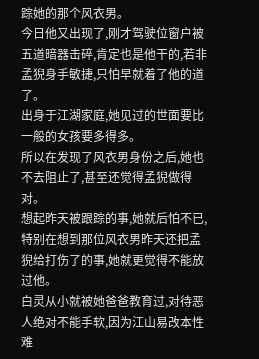踪她的那个风衣男。
今日他又出现了,刚才驾驶位窗户被五道暗器击碎,肯定也是他干的,若非孟猊身手敏捷,只怕早就着了他的道了。
出身于江湖家庭,她见过的世面要比一般的女孩要多得多。
所以在发现了风衣男身份之后,她也不去阻止了,甚至还觉得孟猊做得对。
想起昨天被跟踪的事,她就后怕不已,特别在想到那位风衣男昨天还把孟猊给打伤了的事,她就更觉得不能放过他。
白灵从小就被她爸爸教育过,对待恶人绝对不能手软,因为江山易改本性难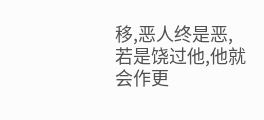移,恶人终是恶,若是饶过他,他就会作更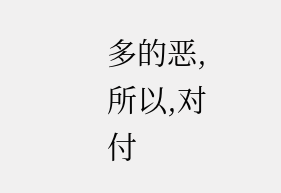多的恶,所以,对付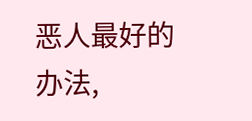恶人最好的办法,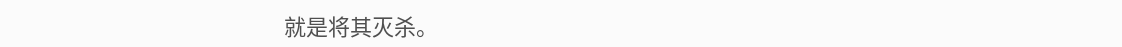就是将其灭杀。